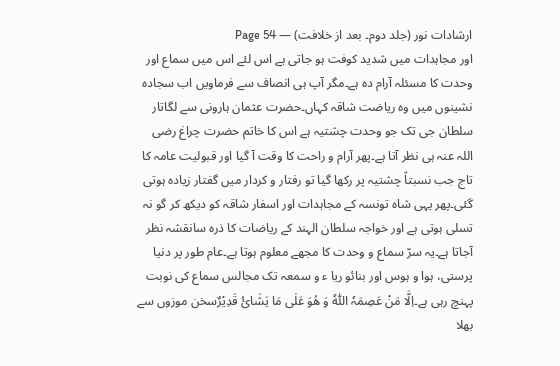ارشادات نور (جلد دوم۔ بعد از خلافت) — Page 54
اور مجاہدات میں شدید کوفت ہو جاتی ہے اس لئے اس میں سماع اور وحدت کا مسئلہ آرام دہ ہے۔مگر آپ ہی انصاف سے فرماویں اب سجادہ نشینوں میں وہ ریاضت شاقہ کہاں۔حضرت عثمان ہارونی سے لگاتار سلطان جی تک جو وحدت چشتیہ ہے اس کا خاتم حضرت چراغ رضی اللہ عنہ ہی نظر آتا ہے۔پھر آرام و راحت کا وقت آ گیا اور قبولیت عامہ کا تاج جب نسبتاً چشتیہ پر رکھا گیا تو رفتار و کردار میں گفتار زیادہ ہوتی گئی۔پھر یہی شاہ تونسہ کے مجاہدات اور اسفار شاقہ کو دیکھ کر گو نہ تسلی ہوتی ہے اور خواجہ سلطان الہند کے ریاضات کا ذرہ سانقشہ نظر آجاتا ہے۔یہ سرّ سماع و وحدت کا مجھے معلوم ہوتا ہے۔عام طور پر دنیا پرستی، ہوا و ہوس اور بنائو ریا ء و سمعہ تک مجالس سماع کی نوبت پہنچ رہی ہے۔اِلَّا مَنْ عَصِمَہٗ اللّٰہٗ وَ ھُوَ عَلٰی مَا یَشَائُ قَدِیْرٌسخن موزوں سے بھلا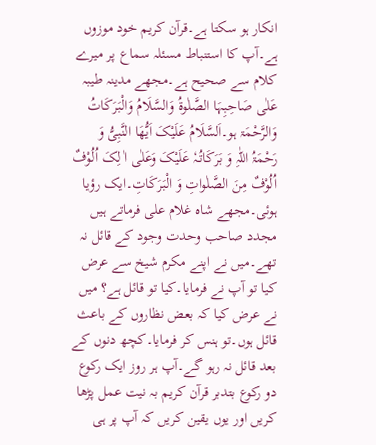انکار ہو سکتا ہے۔قرآن کریم خود موزوں ہے۔آپ کا استنباط مسئلہ سماع پر میرے کلام سے صحیح ہے۔مجھے مدینہ طیبہ عَلٰی صَاحِبِہَا الصَّلٰوۃُ وَالسَّلَامُ وَالْبَرَکَاتُ وَالرَّحْمَۃ ہو۔اَلسَّلَامُ عَلَیْکَ اَیُّھَا النَّبِیُّ وَ رَحْمَۃُ اللّٰہِ وَ بَرَکَاتُـہٗ عَلَیْکَ وَعَلٰی اٰ لِکَ اُلُوْفٌ اُلُوْفٌ مِنَ الصَّلٰواتِ وَ الْبَرَکَاتِ۔ایک رؤیا ہوئی۔مجھے شاہ غلام علی فرماتے ہیں مجدد صاحب وحدت وجود کے قائل نہ تھے۔میں نے اپنے مکرم شیخ سے عرض کیا تو آپ نے فرمایا۔کیا تو قائل ہے؟ میں نے عرض کیا کہ بعض نظاروں کے باعث قائل ہوں۔تو ہنس کر فرمایا۔کچھ دنوں کے بعد قائل نہ رہو گے۔آپ ہر روز ایک رکوع دو رکوع بتدبر قرآن کریم بہ نیت عمل پڑھا کریں اور یوں یقین کریں کہ آپ پر ہی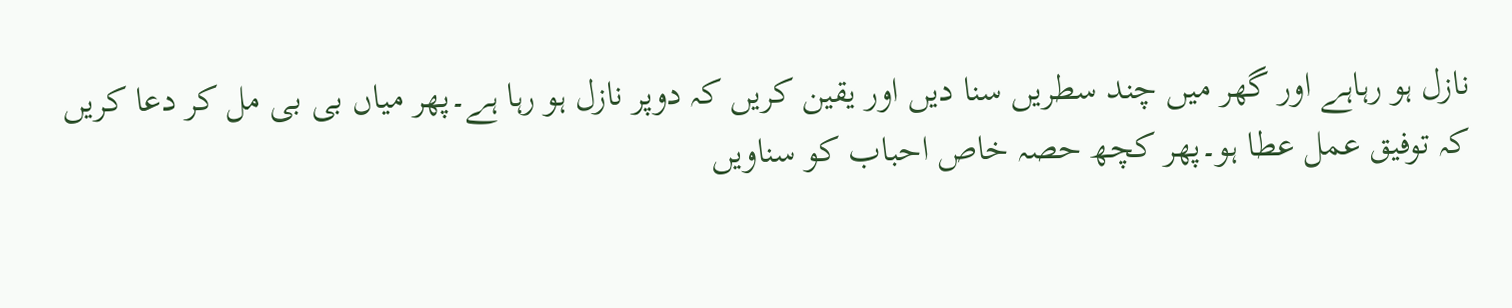نازل ہو رہاہے اور گھر میں چند سطریں سنا دیں اور یقین کریں کہ دوپر نازل ہو رہا ہے۔پھر میاں بی بی مل کر دعا کریں کہ توفیق عمل عطا ہو۔پھر کچھ حصہ خاص احباب کو سناویں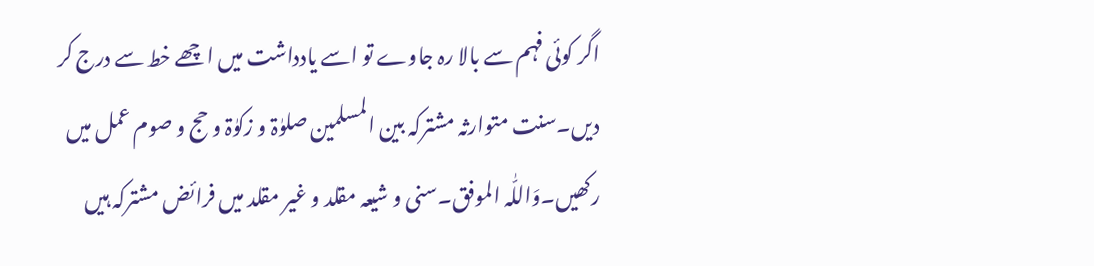اگر کوئی فہم سے بالا رہ جاوے تو اسے یادداشت میں اچھے خط سے درج کر دیں۔سنت متوارثہ مشترکہ بین المسلمین صلوٰۃ و زکوٰۃ و حج و صوم عمل میں رکھیں۔وَاللّٰہ الموفق۔سنی و شیعہ مقلد و غیر مقلد میں فرائض مشترکہ ہیں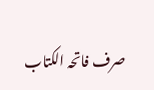صرف فاتحہ الکتاب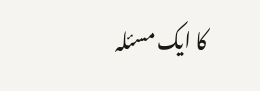کا ایک مسئلہ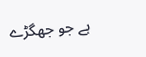ہے جو جھگڑے